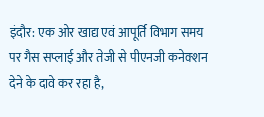इंदौर: एक ओर खाद्य एवं आपूर्ति विभाग समय पर गैस सप्लाई और तेजी से पीएनजी कनेक्शन देने के दावे कर रहा है,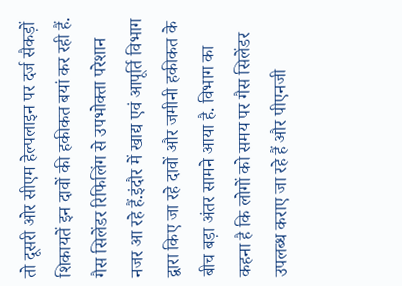तो दूसरी ओर सीएम हेल्पलाइन पर दर्ज सैकड़ों शिकायतें इन दावों की हकीकत बयां कर रही हैं. गैस सिलेंडर रिफिलिंग से उपभोक्ता परेशान नजर आ रहे हैं.इंदौर में खाद्य एवं आपूर्ति विभाग द्वारा किए जा रहे दावों और जमीनी हकीकत के बीच बड़ा अंतर सामने आया है. विभाग का कहना है कि लोगों को समय पर गैस सिलेंडर उपलब्ध कराए जा रहे हैं और पीएनजी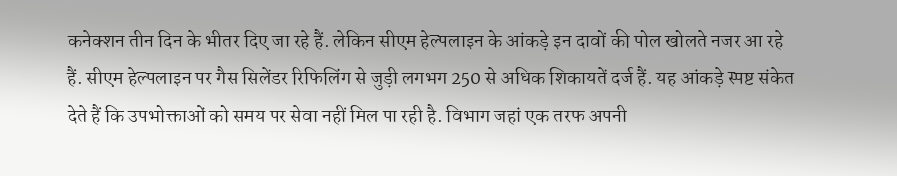कनेक्शन तीन दिन के भीतर दिए जा रहे हैं. लेकिन सीएम हेल्पलाइन के आंकड़े इन दावों की पोल खोलते नजर आ रहे हैं. सीएम हेल्पलाइन पर गैस सिलेंडर रिफिलिंग से जुड़ी लगभग 250 से अधिक शिकायतें दर्ज हैं. यह आंकड़े स्पष्ट संकेत देते हैं कि उपभोक्ताओं को समय पर सेवा नहीं मिल पा रही है. विभाग जहां एक तरफ अपनी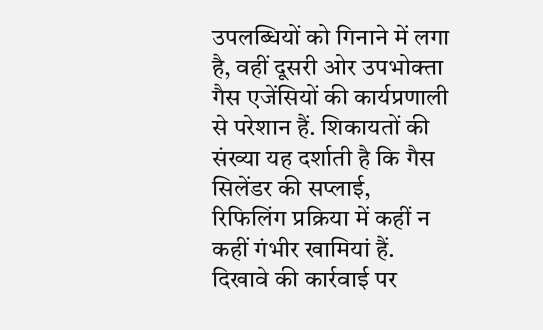उपलब्धियों को गिनाने में लगा है, वहीं दूसरी ओर उपभोक्ता गैस एजेंसियों की कार्यप्रणाली से परेशान हैं. शिकायतों की संख्या यह दर्शाती है कि गैस सिलेंडर की सप्लाई, रिफिलिंग प्रक्रिया में कहीं न कहीं गंभीर खामियां हैं.
दिखावे की कार्रवाई पर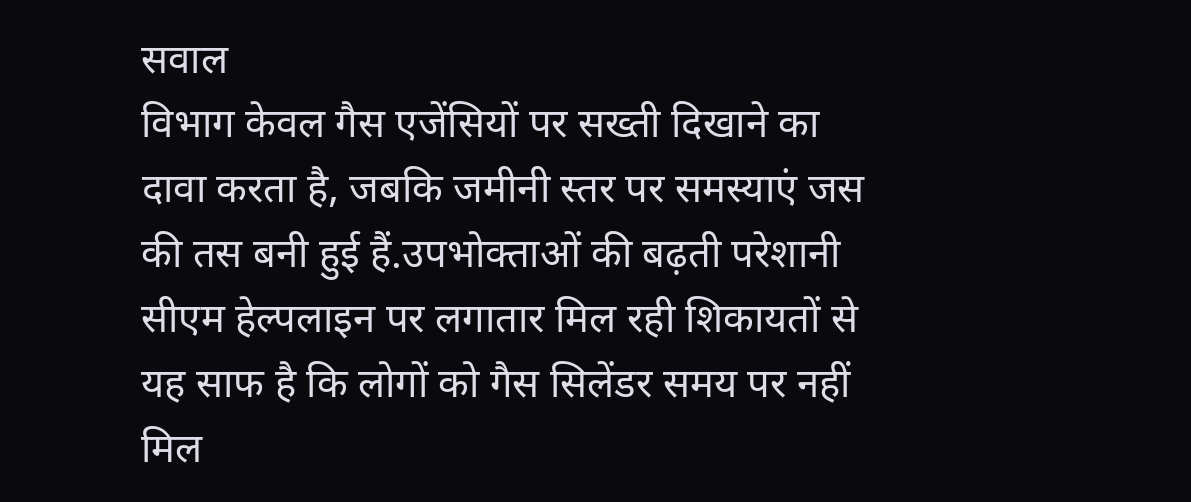सवाल
विभाग केवल गैस एजेंसियों पर सख्ती दिखाने का दावा करता है, जबकि जमीनी स्तर पर समस्याएं जस की तस बनी हुई हैं.उपभोक्ताओं की बढ़ती परेशानी सीएम हेल्पलाइन पर लगातार मिल रही शिकायतों से यह साफ है कि लोगों को गैस सिलेंडर समय पर नहीं मिल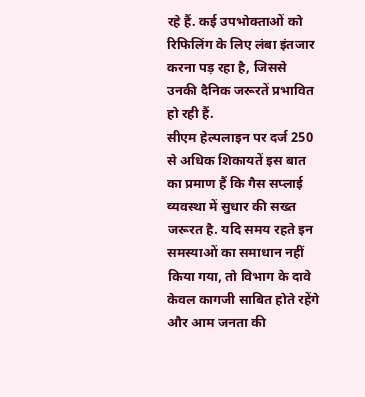रहे हैं. कई उपभोक्ताओं को रिफिलिंग के लिए लंबा इंतजार करना पड़ रहा है, जिससे उनकी दैनिक जरूरतें प्रभावित हो रही हैं.
सीएम हेल्पलाइन पर दर्ज 250 से अधिक शिकायतें इस बात का प्रमाण हैं कि गैस सप्लाई व्यवस्था में सुधार की सख्त जरूरत है. यदि समय रहते इन समस्याओं का समाधान नहीं किया गया, तो विभाग के दावे केवल कागजी साबित होते रहेंगे और आम जनता की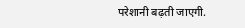परेशानी बढ़ती जाएगी.